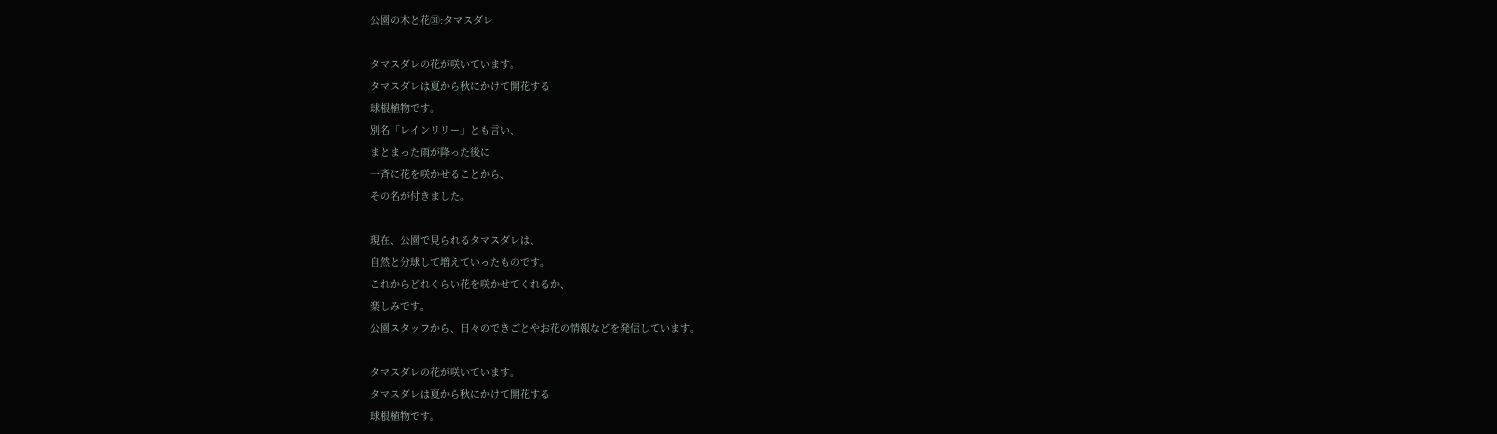公園の木と花㉛:タマスダレ

タマスダレの花が咲いています。
タマスダレは夏から秋にかけて開花する
球根植物です。
別名「レインリリー」とも言い、
まとまった雨が降った後に
一斉に花を咲かせることから、
その名が付きました。

現在、公園で見られるタマスダレは、
自然と分球して増えていったものです。
これからどれくらい花を咲かせてくれるか、
楽しみです。
公園スタッフから、⽇々のできごとやお花の情報などを発信しています。

タマスダレの花が咲いています。
タマスダレは夏から秋にかけて開花する
球根植物です。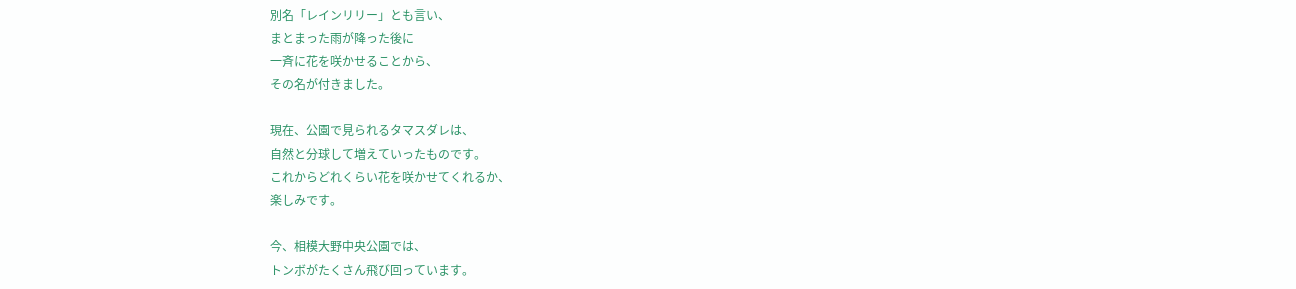別名「レインリリー」とも言い、
まとまった雨が降った後に
一斉に花を咲かせることから、
その名が付きました。

現在、公園で見られるタマスダレは、
自然と分球して増えていったものです。
これからどれくらい花を咲かせてくれるか、
楽しみです。

今、相模大野中央公園では、
トンボがたくさん飛び回っています。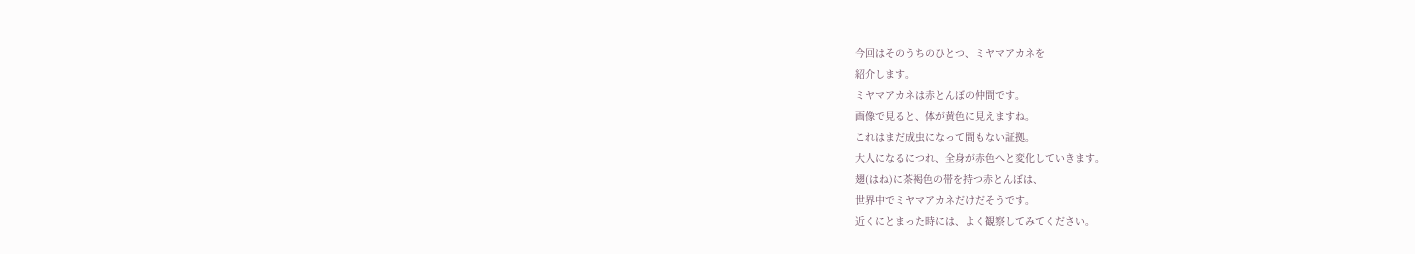今回はそのうちのひとつ、ミヤマアカネを
紹介します。
ミヤマアカネは赤とんぼの仲間です。
画像で見ると、体が黄色に見えますね。
これはまだ成虫になって間もない証拠。
大人になるにつれ、全身が赤色へと変化していきます。
翅(はね)に茶褐色の帯を持つ赤とんぼは、
世界中でミヤマアカネだけだそうです。
近くにとまった時には、よく観察してみてください。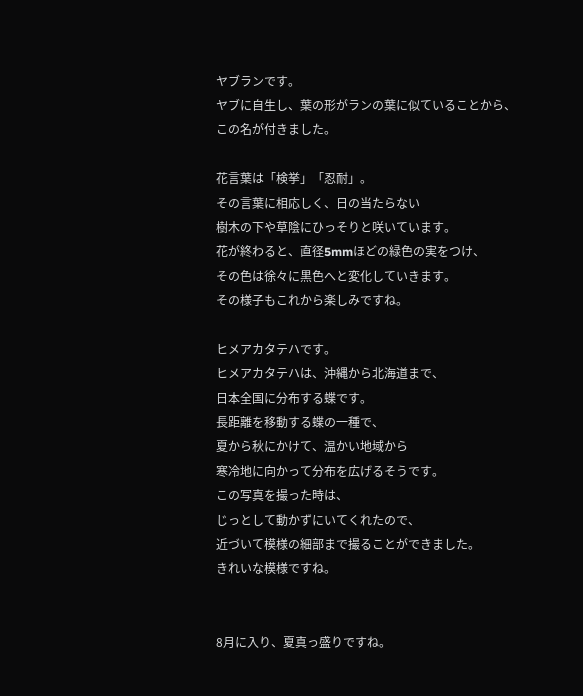ヤブランです。
ヤブに自生し、葉の形がランの葉に似ていることから、
この名が付きました。

花言葉は「検挙」「忍耐」。
その言葉に相応しく、日の当たらない
樹木の下や草陰にひっそりと咲いています。
花が終わると、直径5mmほどの緑色の実をつけ、
その色は徐々に黒色へと変化していきます。
その様子もこれから楽しみですね。

ヒメアカタテハです。
ヒメアカタテハは、沖縄から北海道まで、
日本全国に分布する蝶です。
長距離を移動する蝶の一種で、
夏から秋にかけて、温かい地域から
寒冷地に向かって分布を広げるそうです。
この写真を撮った時は、
じっとして動かずにいてくれたので、
近づいて模様の細部まで撮ることができました。
きれいな模様ですね。


8月に入り、夏真っ盛りですね。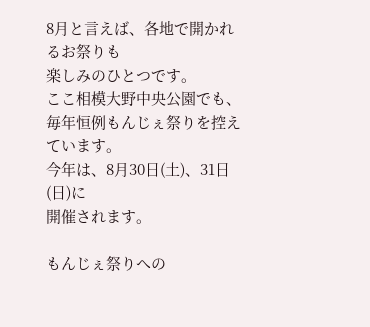8月と言えば、各地で開かれるお祭りも
楽しみのひとつです。
ここ相模大野中央公園でも、
毎年恒例もんじぇ祭りを控えています。
今年は、8月30日(土)、31日(日)に
開催されます。

もんじぇ祭りへの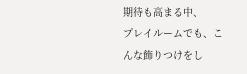期待も高まる中、
プレイルームでも、こんな飾りつけをし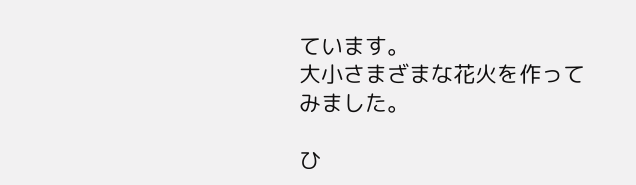ています。
大小さまざまな花火を作ってみました。

ひ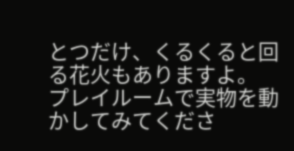とつだけ、くるくると回る花火もありますよ。
プレイルームで実物を動かしてみてくださ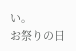い。
お祭りの日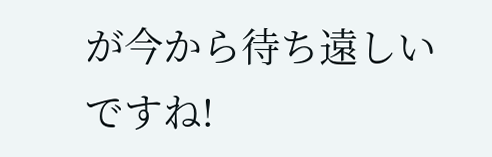が今から待ち遠しいですね!